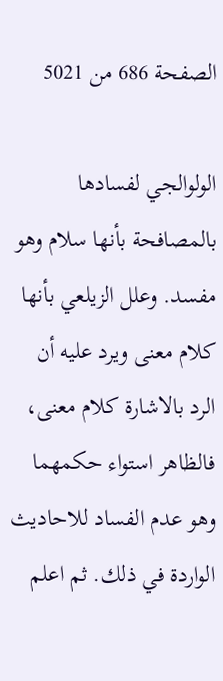الصفحة 686 من 5021

الولوالجي لفسادها بالمصافحة بأنها سلام وهو مفسد. وعلل الزيلعي بأنها كلام معنى ويرد عليه أن الرد بالاشارة كلام معنى، فالظاهر استواء حكمهما وهو عدم الفساد للاحاديث الواردة في ذلك. ثم اعلم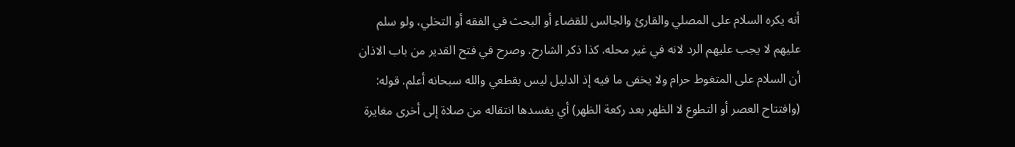أنه يكره السلام على المصلي والقارئ والجالس للقضاء أو البحث في الفقه أو التخلي، ولو سلم عليهم لا يجب عليهم الرد لانه في غير محله. كذا ذكر الشارح. وصرح في فتح القدير من باب الاذان أن السلام على المتغوط حرام ولا يخفى ما فيه إذ الدليل ليس بقطعي والله سبحانه أعلم. قوله: (وافتتاح العصر أو التطوع لا الظهر بعد ركعة الظهر) أي يفسدها انتقاله من صلاة إلى أخرى مغايرة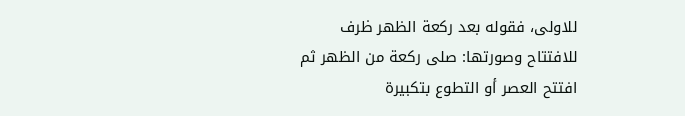للاولى، فقوله بعد ركعة الظهر ظرف للافتتاح وصورتها: صلى ركعة من الظهر ثم افتتح العصر أو التطوع بتكبيرة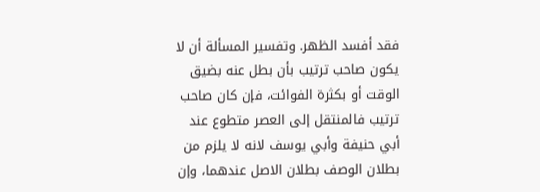فقد أفسد الظهر. وتفسير المسألة أن لا يكون صاحب ترتيب بأن بطل عنه بضيق الوقت أو بكثرة الفوائت، فإن كان صاحب ترتيب فالمنتقل إلى العصر متطوع عند أبي حنيفة وأبي يوسف لانه لا يلزم من بطلان الوصف بطلان الاصل عندهما، وإن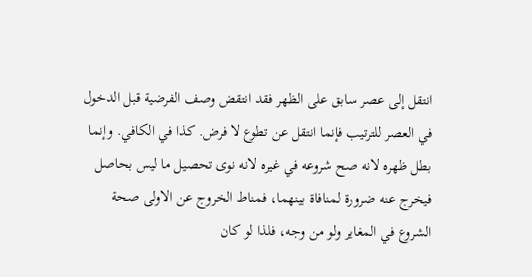انتقل إلى عصر سابق على الظهر فقد انتقض وصف الفرضية قبل الدخول في العصر للترتيب فإنما انتقل عن تطوع لا فرض. كذا في الكافي. وإنما بطل ظهره لانه صح شروعه في غيره لانه نوى تحصيل ما ليس بحاصل فيخرج عنه ضرورة لمنافاة بينهما، فمناط الخروج عن الاولى صحة الشروع في المغاير ولو من وجه، فلذا لو كان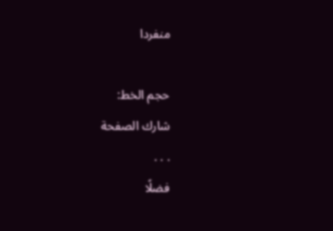منفردا

حجم الخط:
شارك الصفحة
. . .
فضلًا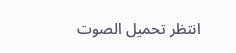انتظر تحميل الصوت